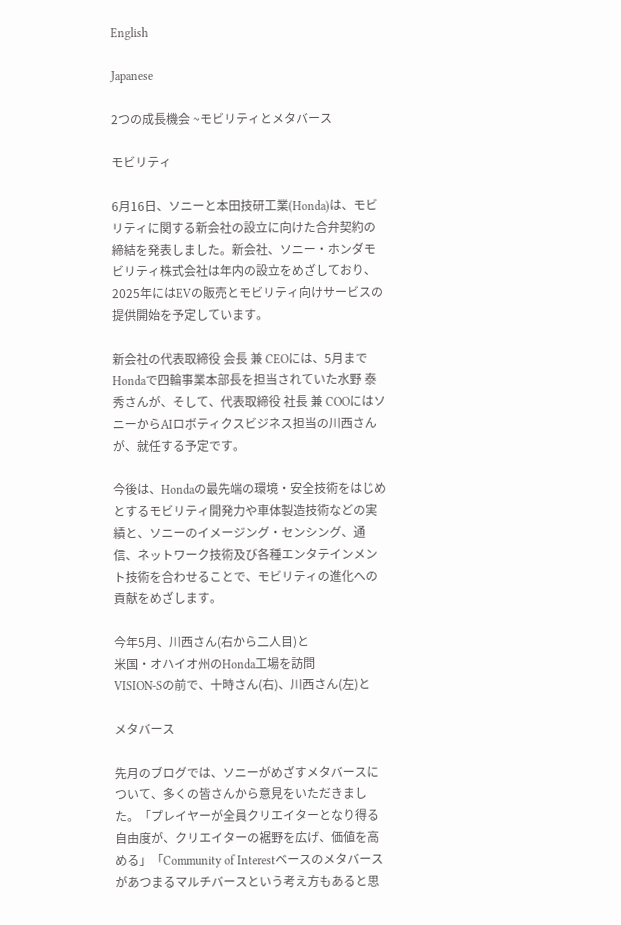English

Japanese

2つの成長機会 ~モビリティとメタバース

モビリティ

6月16日、ソニーと本田技研工業(Honda)は、モビリティに関する新会社の設立に向けた合弁契約の締結を発表しました。新会社、ソニー・ホンダモビリティ株式会社は年内の設立をめざしており、2025年にはEVの販売とモビリティ向けサービスの提供開始を予定しています。

新会社の代表取締役 会長 兼 CEOには、5月までHondaで四輪事業本部長を担当されていた水野 泰秀さんが、そして、代表取締役 社長 兼 COOにはソニーからAIロボティクスビジネス担当の川西さんが、就任する予定です。

今後は、Hondaの最先端の環境・安全技術をはじめとするモビリティ開発力や車体製造技術などの実績と、ソニーのイメージング・センシング、通信、ネットワーク技術及び各種エンタテインメント技術を合わせることで、モビリティの進化への貢献をめざします。

今年5月、川西さん(右から二人目)と
米国・オハイオ州のHonda工場を訪問
VISION-Sの前で、十時さん(右)、川西さん(左)と

メタバース

先月のブログでは、ソニーがめざすメタバースについて、多くの皆さんから意見をいただきました。「プレイヤーが全員クリエイターとなり得る自由度が、クリエイターの裾野を広げ、価値を高める」「Community of Interestベースのメタバースがあつまるマルチバースという考え方もあると思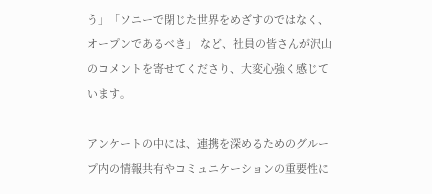う」「ソニーで閉じた世界をめざすのではなく、オープンであるべき」 など、社員の皆さんが沢山のコメントを寄せてくださり、大変心強く感じています。

アンケートの中には、連携を深めるためのグループ内の情報共有やコミュニケーションの重要性に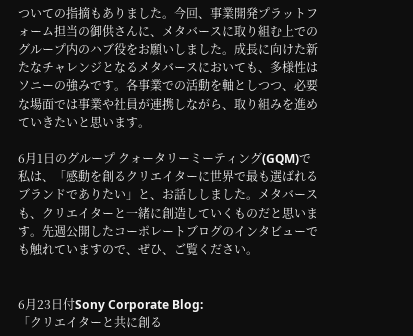ついての指摘もありました。今回、事業開発プラットフォーム担当の御供さんに、メタバースに取り組む上でのグループ内のハブ役をお願いしました。成長に向けた新たなチャレンジとなるメタバースにおいても、多様性はソニーの強みです。各事業での活動を軸としつつ、必要な場面では事業や社員が連携しながら、取り組みを進めていきたいと思います。

6月1日のグループ クォータリーミーティング(GQM)で私は、「感動を創るクリエイターに世界で最も選ばれるブランドでありたい」と、お話ししました。メタバースも、クリエイターと一緒に創造していくものだと思います。先週公開したコーポレートブログのインタビューでも触れていますので、ぜひ、ご覧ください。


6月23日付Sony Corporate Blog:
「クリエイターと共に創る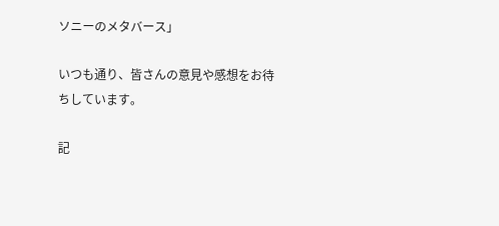ソニーのメタバース」

いつも通り、皆さんの意見や感想をお待ちしています。

記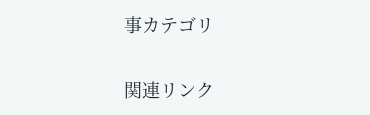事カテゴリ

関連リンク